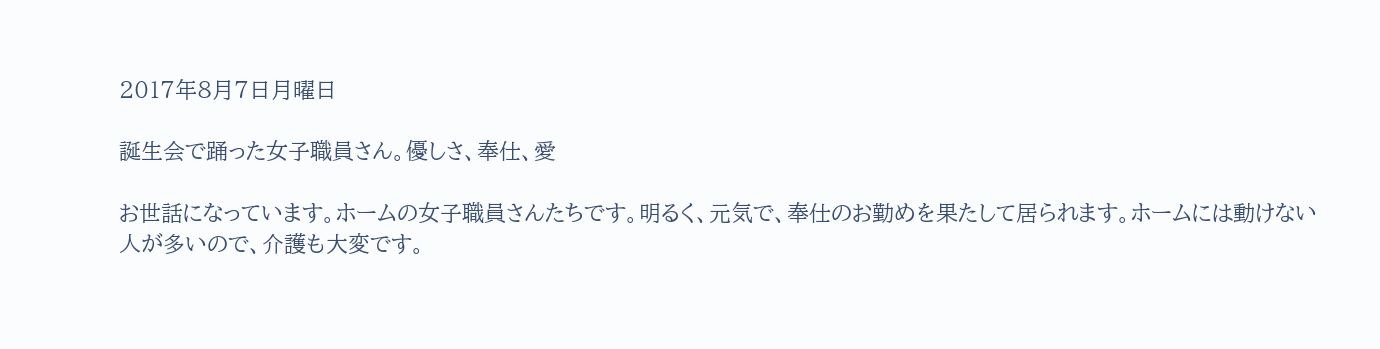2017年8月7日月曜日

誕生会で踊った女子職員さん。優しさ、奉仕、愛

お世話になっています。ホームの女子職員さんたちです。明るく、元気で、奉仕のお勤めを果たして居られます。ホームには動けない人が多いので、介護も大変です。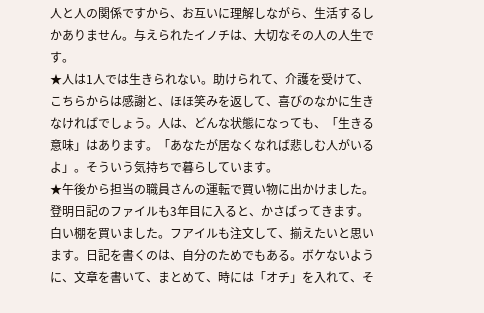人と人の関係ですから、お互いに理解しながら、生活するしかありません。与えられたイノチは、大切なその人の人生です。
★人は1人では生きられない。助けられて、介護を受けて、こちらからは感謝と、ほほ笑みを返して、喜びのなかに生きなければでしょう。人は、どんな状態になっても、「生きる意味」はあります。「あなたが居なくなれば悲しむ人がいるよ」。そういう気持ちで暮らしています。
★午後から担当の職員さんの運転で買い物に出かけました。登明日記のファイルも3年目に入ると、かさばってきます。白い棚を買いました。フアイルも注文して、揃えたいと思います。日記を書くのは、自分のためでもある。ボケないように、文章を書いて、まとめて、時には「オチ」を入れて、そ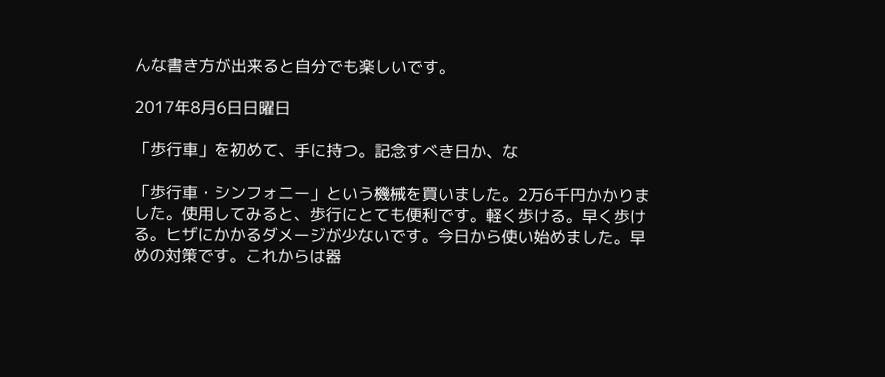んな書き方が出来ると自分でも楽しいです。

2017年8月6日日曜日

「歩行車」を初めて、手に持つ。記念すべき日か、な

「歩行車・シンフォニー」という機械を買いました。2万6千円かかりました。使用してみると、歩行にとても便利です。軽く歩ける。早く歩ける。ヒザにかかるダメージが少ないです。今日から使い始めました。早めの対策です。これからは器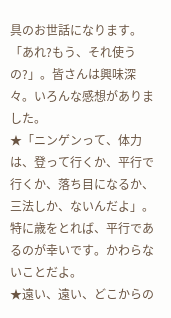具のお世話になります。「あれ?もう、それ使うの?」。皆さんは興味深々。いろんな感想がありました。
★「ニンゲンって、体力は、登って行くか、平行で行くか、落ち目になるか、三法しか、ないんだよ」。特に歳をとれば、平行であるのが幸いです。かわらないことだよ。
★遠い、遠い、どこからの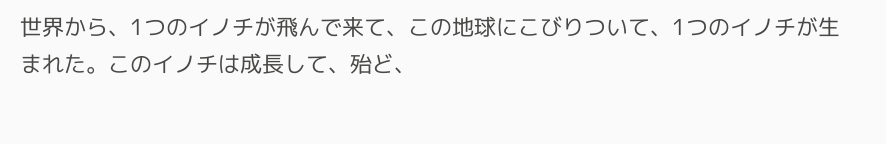世界から、1つのイノチが飛んで来て、この地球にこびりついて、1つのイノチが生まれた。このイノチは成長して、殆ど、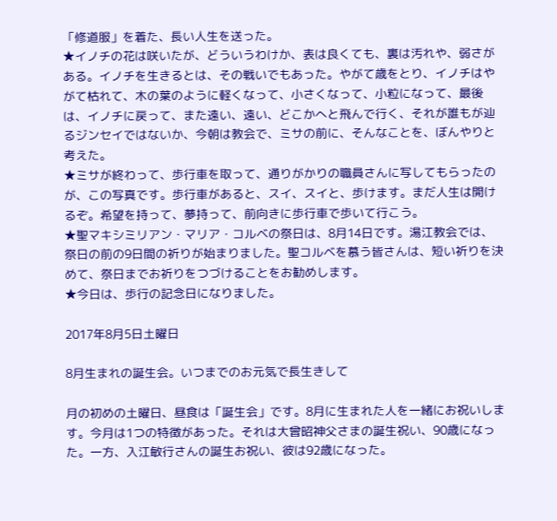「修道服」を着た、長い人生を送った。
★イノチの花は咲いたが、どういうわけか、表は良くても、裏は汚れや、弱さがある。イノチを生きるとは、その戦いでもあった。やがて歳をとり、イノチはやがて枯れて、木の葉のように軽くなって、小さくなって、小粒になって、最後は、イノチに戻って、また遠い、遠い、どこかへと飛んで行く、それが誰もが辿るジンセイではないか、今朝は教会で、ミサの前に、そんなことを、ぼんやりと考えた。
★ミサが終わって、歩行車を取って、通りがかりの職員さんに写してもらったのが、この写真です。歩行車があると、スイ、スイと、歩けます。まだ人生は開けるぞ。希望を持って、夢持って、前向きに歩行車で歩いて行こう。
★聖マキシミリアン・マリア・コルベの祭日は、8月14日です。湯江教会では、祭日の前の9日間の祈りが始まりました。聖コルベを慕う皆さんは、短い祈りを決めて、祭日までお祈りをつづけることをお勧めします。
★今日は、歩行の記念日になりました。

2017年8月5日土曜日

8月生まれの誕生会。いつまでのお元気で長生きして

月の初めの土曜日、昼食は「誕生会」です。8月に生まれた人を一緒にお祝いします。今月は1つの特徴があった。それは大曾昭神父さまの誕生祝い、90歳になった。一方、入江敏行さんの誕生お祝い、彼は92歳になった。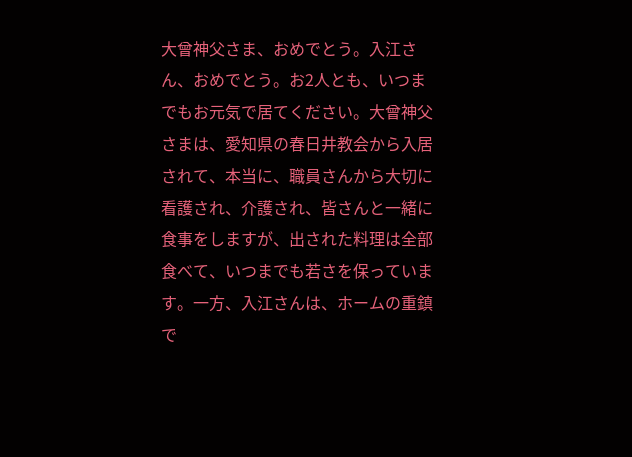大曾神父さま、おめでとう。入江さん、おめでとう。お2人とも、いつまでもお元気で居てください。大曾神父さまは、愛知県の春日井教会から入居されて、本当に、職員さんから大切に看護され、介護され、皆さんと一緒に食事をしますが、出された料理は全部食べて、いつまでも若さを保っています。一方、入江さんは、ホームの重鎮で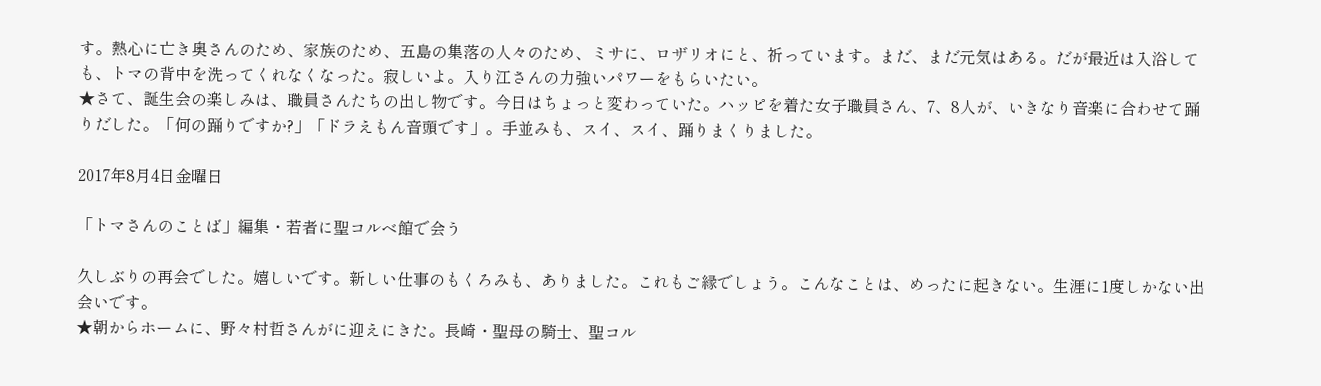す。熱心に亡き奥さんのため、家族のため、五島の集落の人々のため、ミサに、ロザリオにと、祈っています。まだ、まだ元気はある。だが最近は入浴しても、トマの背中を洗ってくれなくなった。寂しいよ。入り江さんの力強いパワーをもらいたい。
★さて、誕生会の楽しみは、職員さんたちの出し物です。今日はちょっと変わっていた。ハッピを着た女子職員さん、7、8人が、いきなり音楽に合わせて踊りだした。「何の踊りですか?」「ドラえもん音頭です」。手並みも、スイ、スイ、踊りまくりました。

2017年8月4日金曜日

「トマさんのことば」編集・若者に聖コルベ館で会う

久しぶりの再会でした。嬉しいです。新しい仕事のもくろみも、ありました。これもご縁でしょう。こんなことは、めったに起きない。生涯に1度しかない出会いです。
★朝からホームに、野々村哲さんがに迎えにきた。長崎・聖母の騎士、聖コル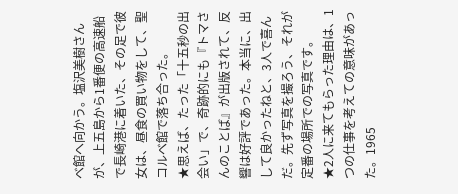ベ館へ向かう。塩沢美樹さんが、上五島から1番便の高速船で長崎港に着いた、その足で彼女は、昼食の買い物をして、聖コルベ館で落ち合った。
★思えば、たった「十五秒の出会い」で、奇跡的にも『トマさんのことば』が出版されて、反響は好評であった。本当に、出して良かったねと、3人で喜んだ。先ず写真を撮ろう、それが定番の場所での写真です。
★2人に来てもらった理由は、1つの仕事を考えての意味があった。1965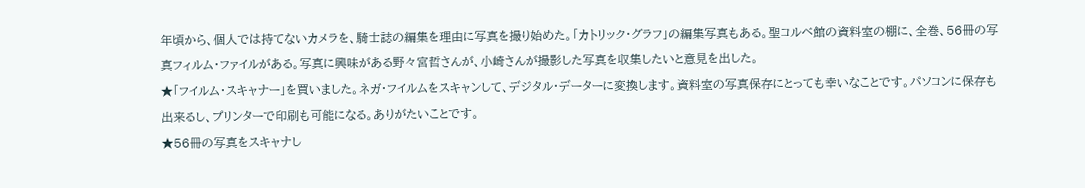年頃から、個人では持てないカメラを、騎士誌の編集を理由に写真を撮り始めた。「カトリック・グラフ」の編集写真もある。聖コルベ館の資料室の棚に、全巻、56冊の写真フィルム・ファイルがある。写真に興味がある野々宮哲さんが、小崎さんが撮影した写真を収集したいと意見を出した。
★「フイルム・スキャナー」を買いました。ネガ・フイルムをスキャンして、デジタル・データーに変換します。資料室の写真保存にとっても幸いなことです。パソコンに保存も出来るし、プリンターで印刷も可能になる。ありがたいことです。
★56冊の写真をスキャナし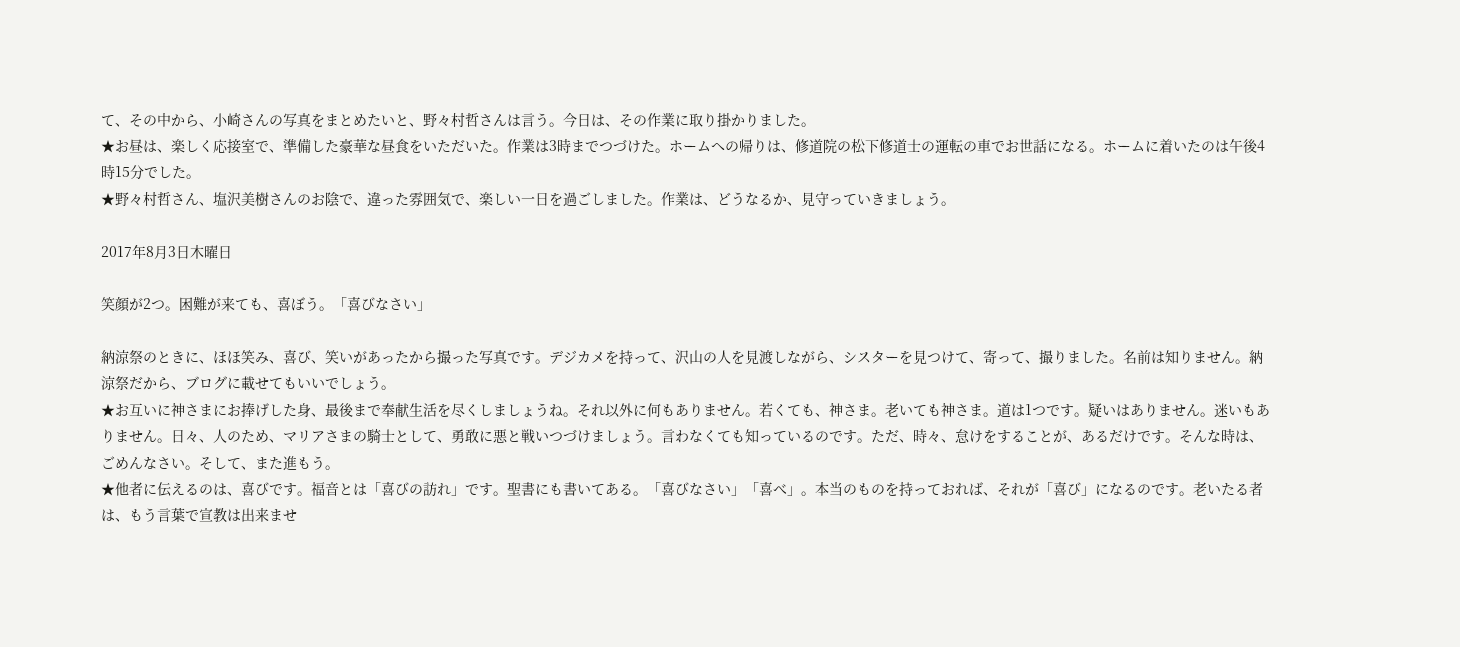て、その中から、小崎さんの写真をまとめたいと、野々村哲さんは言う。今日は、その作業に取り掛かりました。
★お昼は、楽しく応接室で、準備した豪華な昼食をいただいた。作業は3時までつづけた。ホームへの帰りは、修道院の松下修道士の運転の車でお世話になる。ホームに着いたのは午後4時15分でした。
★野々村哲さん、塩沢美樹さんのお陰で、違った雰囲気で、楽しい一日を過ごしました。作業は、どうなるか、見守っていきましょう。

2017年8月3日木曜日

笑顔が2つ。困難が来ても、喜ぼう。「喜びなさい」

納涼祭のときに、ほほ笑み、喜び、笑いがあったから撮った写真です。デジカメを持って、沢山の人を見渡しながら、シスターを見つけて、寄って、撮りました。名前は知りません。納涼祭だから、ブログに載せてもいいでしょう。
★お互いに神さまにお捧げした身、最後まで奉献生活を尽くしましょうね。それ以外に何もありません。若くても、神さま。老いても神さま。道は1つです。疑いはありません。迷いもありません。日々、人のため、マリアさまの騎士として、勇敢に悪と戦いつづけましょう。言わなくても知っているのです。ただ、時々、怠けをすることが、あるだけです。そんな時は、ごめんなさい。そして、また進もう。
★他者に伝えるのは、喜びです。福音とは「喜びの訪れ」です。聖書にも書いてある。「喜びなさい」「喜べ」。本当のものを持っておれば、それが「喜び」になるのです。老いたる者は、もう言葉で宣教は出来ませ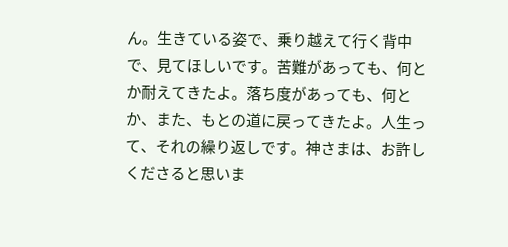ん。生きている姿で、乗り越えて行く背中で、見てほしいです。苦難があっても、何とか耐えてきたよ。落ち度があっても、何とか、また、もとの道に戻ってきたよ。人生って、それの繰り返しです。神さまは、お許しくださると思いま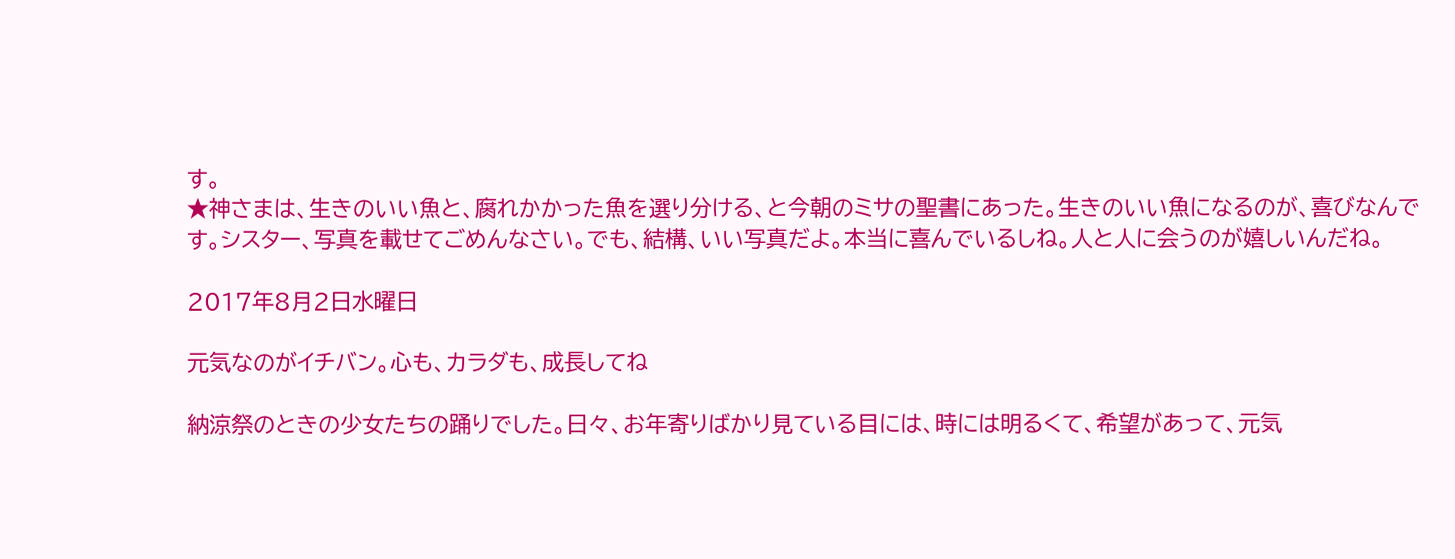す。
★神さまは、生きのいい魚と、腐れかかった魚を選り分ける、と今朝のミサの聖書にあった。生きのいい魚になるのが、喜びなんです。シスター、写真を載せてごめんなさい。でも、結構、いい写真だよ。本当に喜んでいるしね。人と人に会うのが嬉しいんだね。

2017年8月2日水曜日

元気なのがイチバン。心も、カラダも、成長してね

納涼祭のときの少女たちの踊りでした。日々、お年寄りばかり見ている目には、時には明るくて、希望があって、元気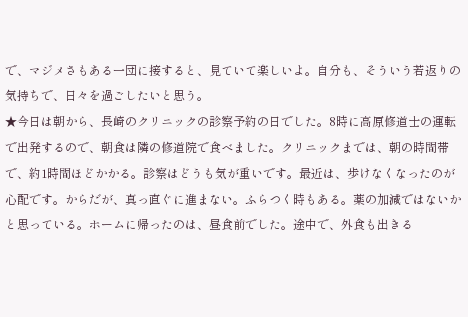で、マジメさもある一団に接すると、見ていて楽しいよ。自分も、そういう若返りの気持ちで、日々を過ごしたいと思う。
★今日は朝から、長崎のクリニックの診察予約の日でした。8時に高原修道士の運転で出発するので、朝食は隣の修道院で食べました。クリニックまでは、朝の時間帯で、約1時間ほどかかる。診察はどうも気が重いです。最近は、歩けなくなったのが心配です。からだが、真っ直ぐに進まない。ふらつく時もある。薬の加減ではないかと思っている。ホームに帰ったのは、昼食前でした。途中で、外食も出きる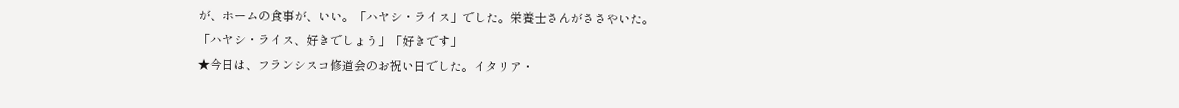が、ホームの食事が、いい。「ハヤシ・ライス」でした。栄養士さんがささやいた。「ハヤシ・ライス、好きでしょう」「好きです」
★今日は、フランシスコ修道会のお祝い日でした。イタリア・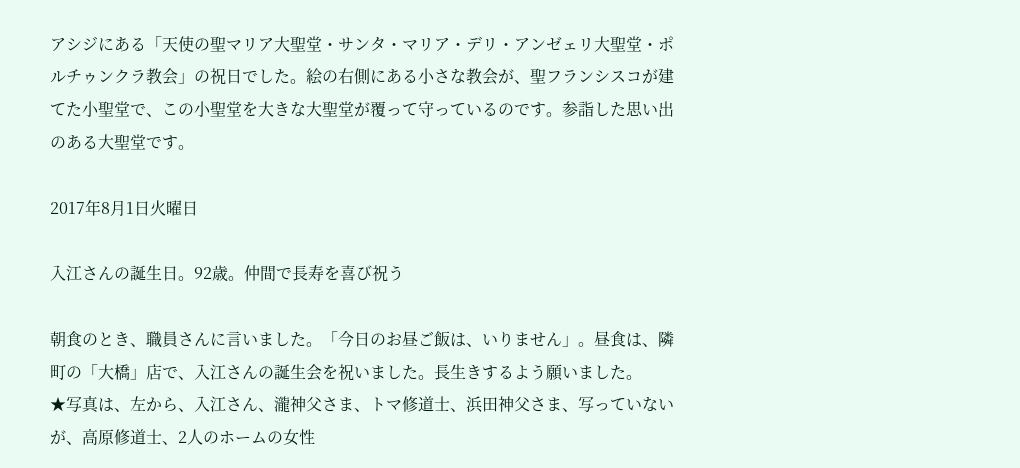アシジにある「天使の聖マリア大聖堂・サンタ・マリア・デリ・アンゼェリ大聖堂・ポルチゥンクラ教会」の祝日でした。絵の右側にある小さな教会が、聖フランシスコが建てた小聖堂で、この小聖堂を大きな大聖堂が覆って守っているのです。参詣した思い出のある大聖堂です。

2017年8月1日火曜日

入江さんの誕生日。92歳。仲間で長寿を喜び祝う

朝食のとき、職員さんに言いました。「今日のお昼ご飯は、いりません」。昼食は、隣町の「大橋」店で、入江さんの誕生会を祝いました。長生きするよう願いました。
★写真は、左から、入江さん、瀧神父さま、トマ修道士、浜田神父さま、写っていないが、高原修道士、2人のホームの女性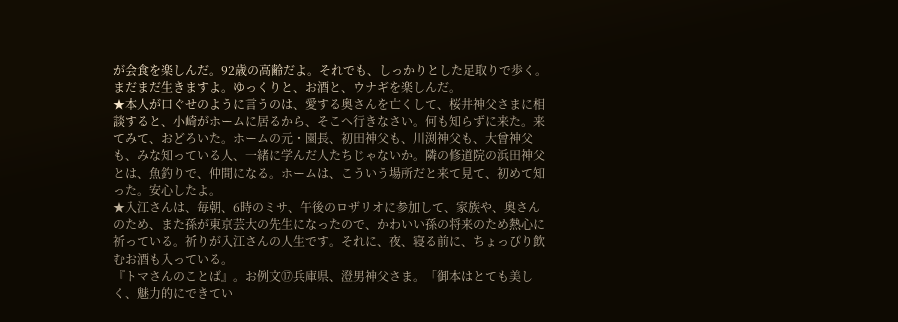が会食を楽しんだ。92歳の高齢だよ。それでも、しっかりとした足取りで歩く。まだまだ生きますよ。ゆっくりと、お酒と、ウナギを楽しんだ。
★本人が口ぐせのように言うのは、愛する奥さんを亡くして、桜井神父さまに相談すると、小崎がホームに居るから、そこへ行きなさい。何も知らずに来た。来てみて、おどろいた。ホームの元・園長、初田神父も、川渕神父も、大曾神父も、みな知っている人、一緒に学んだ人たちじゃないか。隣の修道院の浜田神父とは、魚釣りで、仲間になる。ホームは、こういう場所だと来て見て、初めて知った。安心したよ。
★入江さんは、毎朝、6時のミサ、午後のロザリオに参加して、家族や、奥さんのため、また孫が東京芸大の先生になったので、かわいい孫の将来のため熱心に祈っている。祈りが入江さんの人生です。それに、夜、寝る前に、ちょっぴり飲むお酒も入っている。
『トマさんのことば』。お例文⑰兵庫県、澄男神父さま。「御本はとても美しく、魅力的にできてい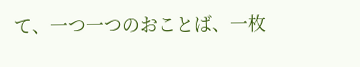て、一つ一つのおことば、一枚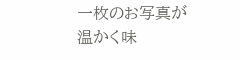一枚のお写真が温かく味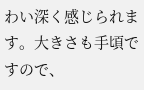わい深く感じられます。大きさも手頃ですので、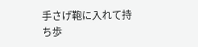手さげ鞄に入れて持ち歩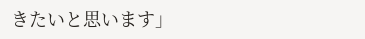きたいと思います」